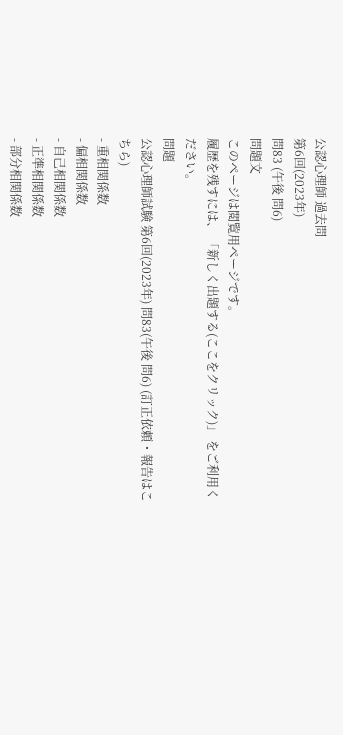公認心理師 過去問
第6回(2023年)
問83 (午後 問6)
問題文
このページは閲覧用ページです。
履歴を残すには、 「新しく出題する(ここをクリック)」 をご利用ください。
問題
公認心理師試験 第6回(2023年) 問83(午後 問6) (訂正依頼・報告はこちら)
- 重相関係数
- 偏相関係数
- 自己相関係数
- 正準相関係数
- 部分相関係数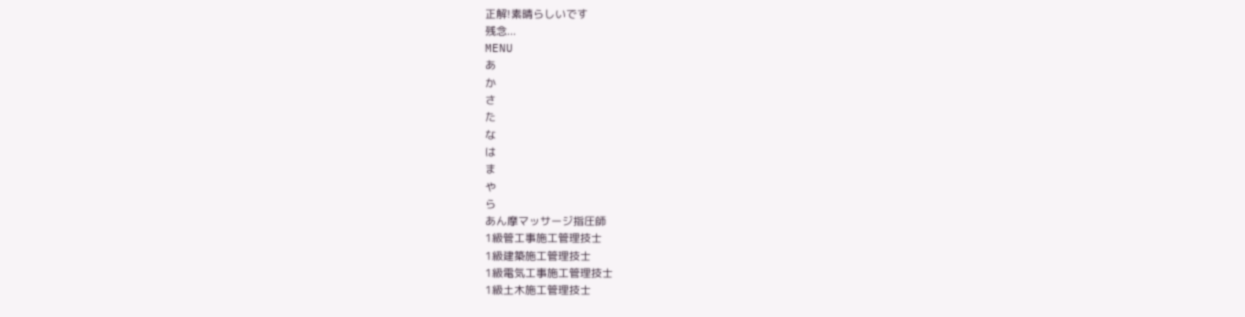正解!素晴らしいです
残念...
MENU
あ
か
さ
た
な
は
ま
や
ら
あん摩マッサージ指圧師
1級管工事施工管理技士
1級建築施工管理技士
1級電気工事施工管理技士
1級土木施工管理技士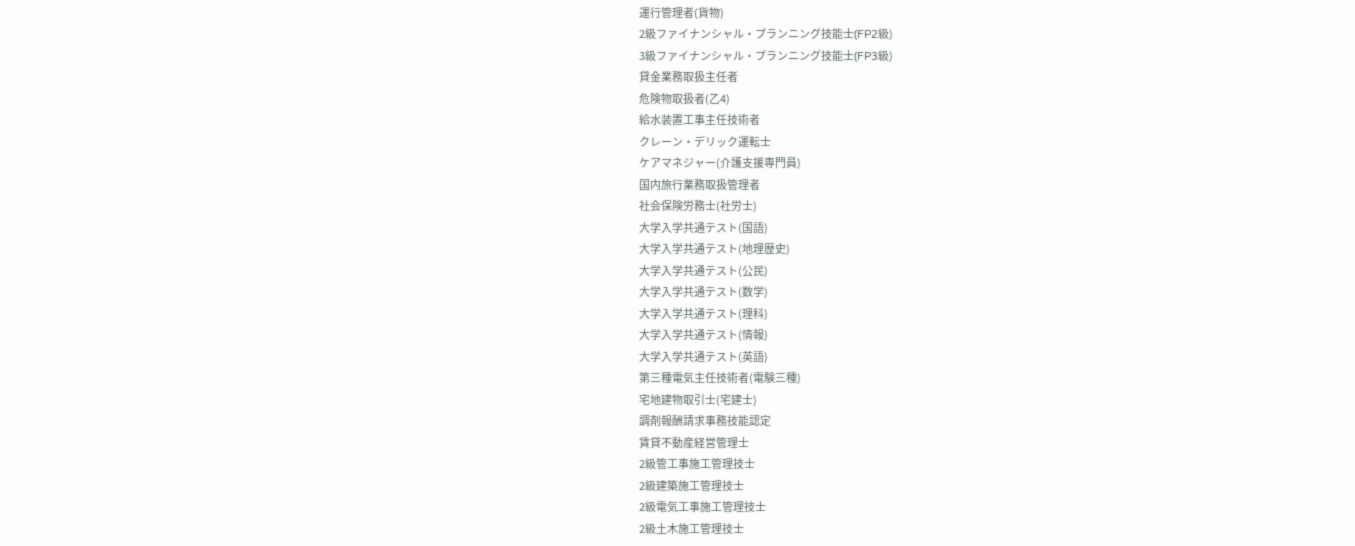運行管理者(貨物)
2級ファイナンシャル・プランニング技能士(FP2級)
3級ファイナンシャル・プランニング技能士(FP3級)
貸金業務取扱主任者
危険物取扱者(乙4)
給水装置工事主任技術者
クレーン・デリック運転士
ケアマネジャー(介護支援専門員)
国内旅行業務取扱管理者
社会保険労務士(社労士)
大学入学共通テスト(国語)
大学入学共通テスト(地理歴史)
大学入学共通テスト(公民)
大学入学共通テスト(数学)
大学入学共通テスト(理科)
大学入学共通テスト(情報)
大学入学共通テスト(英語)
第三種電気主任技術者(電験三種)
宅地建物取引士(宅建士)
調剤報酬請求事務技能認定
賃貸不動産経営管理士
2級管工事施工管理技士
2級建築施工管理技士
2級電気工事施工管理技士
2級土木施工管理技士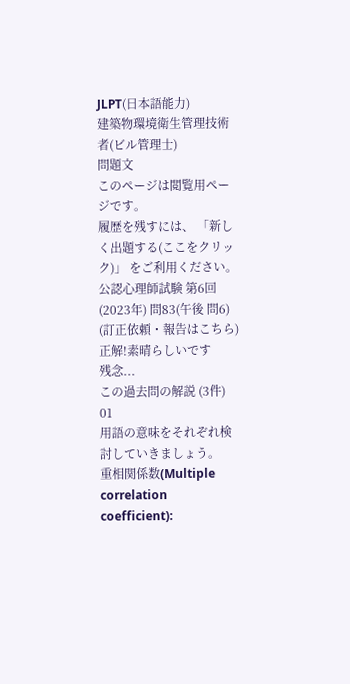JLPT(日本語能力)
建築物環境衛生管理技術者(ビル管理士)
問題文
このページは閲覧用ページです。
履歴を残すには、 「新しく出題する(ここをクリック)」 をご利用ください。
公認心理師試験 第6回(2023年) 問83(午後 問6) (訂正依頼・報告はこちら)
正解!素晴らしいです
残念...
この過去問の解説 (3件)
01
用語の意味をそれぞれ検討していきましょう。
重相関係数(Multiple correlation coefficient):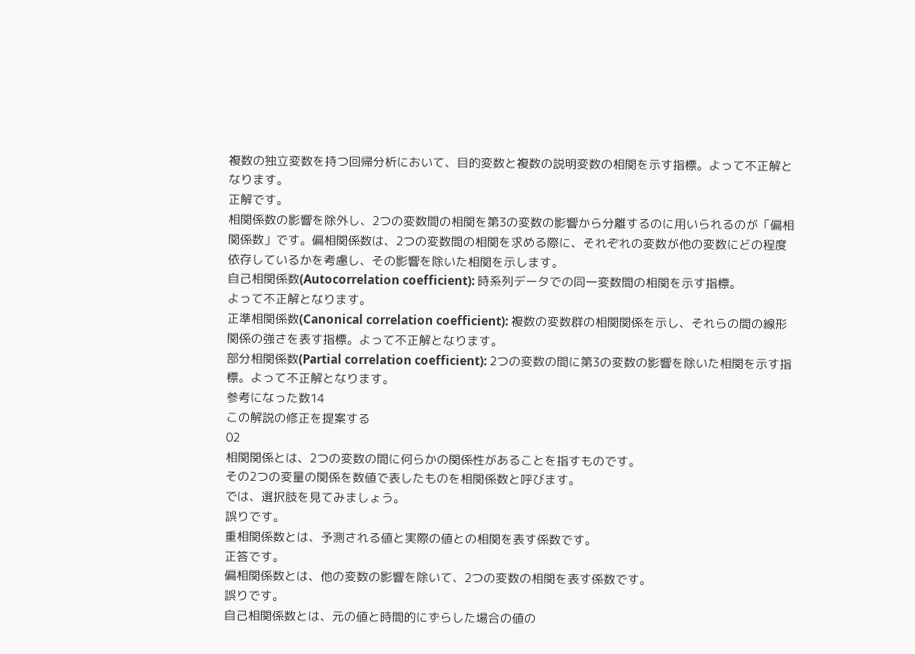複数の独立変数を持つ回帰分析において、目的変数と複数の説明変数の相関を示す指標。よって不正解となります。
正解です。
相関係数の影響を除外し、2つの変数間の相関を第3の変数の影響から分離するのに用いられるのが「偏相関係数」です。偏相関係数は、2つの変数間の相関を求める際に、それぞれの変数が他の変数にどの程度依存しているかを考慮し、その影響を除いた相関を示します。
自己相関係数(Autocorrelation coefficient): 時系列データでの同一変数間の相関を示す指標。
よって不正解となります。
正準相関係数(Canonical correlation coefficient): 複数の変数群の相関関係を示し、それらの間の線形関係の強さを表す指標。よって不正解となります。
部分相関係数(Partial correlation coefficient): 2つの変数の間に第3の変数の影響を除いた相関を示す指標。よって不正解となります。
参考になった数14
この解説の修正を提案する
02
相関関係とは、2つの変数の間に何らかの関係性があることを指すものです。
その2つの変量の関係を数値で表したものを相関係数と呼びます。
では、選択肢を見てみましょう。
誤りです。
重相関係数とは、予測される値と実際の値との相関を表す係数です。
正答です。
偏相関係数とは、他の変数の影響を除いて、2つの変数の相関を表す係数です。
誤りです。
自己相関係数とは、元の値と時間的にずらした場合の値の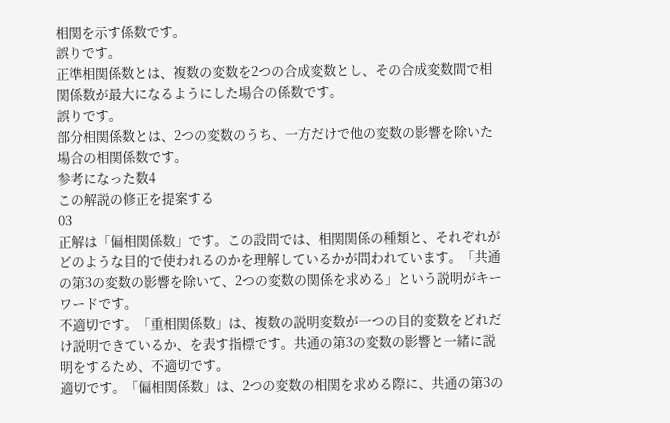相関を示す係数です。
誤りです。
正準相関係数とは、複数の変数を2つの合成変数とし、その合成変数間で相関係数が最大になるようにした場合の係数です。
誤りです。
部分相関係数とは、2つの変数のうち、一方だけで他の変数の影響を除いた場合の相関係数です。
参考になった数4
この解説の修正を提案する
03
正解は「偏相関係数」です。この設問では、相関関係の種類と、それぞれがどのような目的で使われるのかを理解しているかが問われています。「共通の第3の変数の影響を除いて、2つの変数の関係を求める」という説明がキーワードです。
不適切です。「重相関係数」は、複数の説明変数が一つの目的変数をどれだけ説明できているか、を表す指標です。共通の第3の変数の影響と一緒に説明をするため、不適切です。
適切です。「偏相関係数」は、2つの変数の相関を求める際に、共通の第3の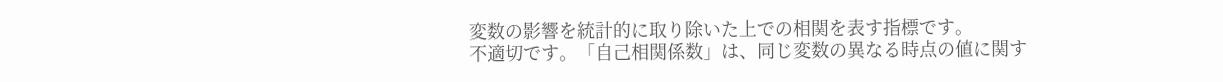変数の影響を統計的に取り除いた上での相関を表す指標です。
不適切です。「自己相関係数」は、同じ変数の異なる時点の値に関す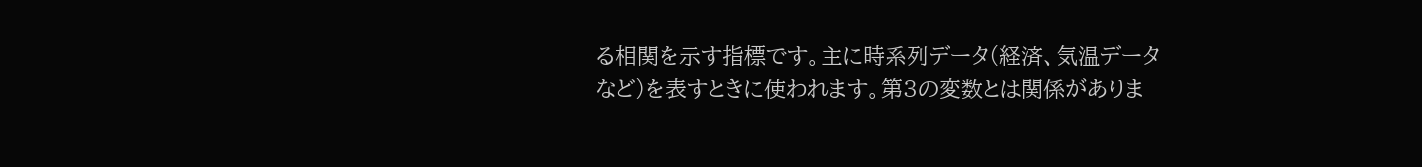る相関を示す指標です。主に時系列データ(経済、気温データ
など)を表すときに使われます。第3の変数とは関係がありま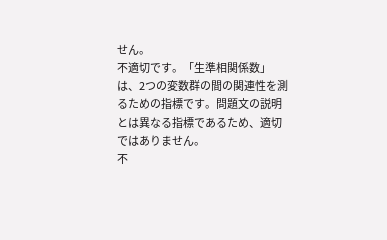せん。
不適切です。「生準相関係数」は、2つの変数群の間の関連性を測るための指標です。問題文の説明とは異なる指標であるため、適切ではありません。
不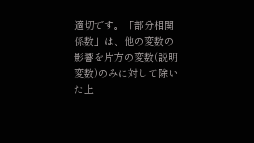適切です。「部分相関係数」は、他の変数の影響を片方の変数(説明変数)のみに対して除いた上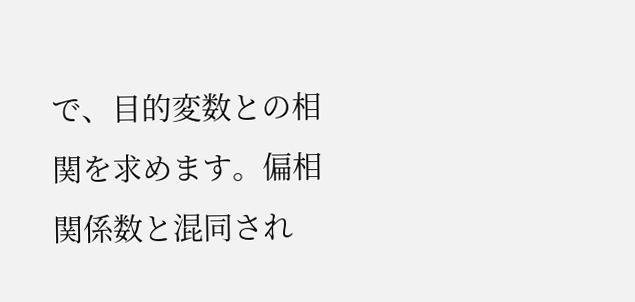で、目的変数との相関を求めます。偏相関係数と混同され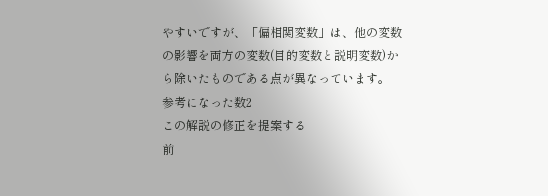やすいですが、「偏相関変数」は、他の変数の影響を両方の変数(目的変数と説明変数)から除いたものである点が異なっています。
参考になった数2
この解説の修正を提案する
前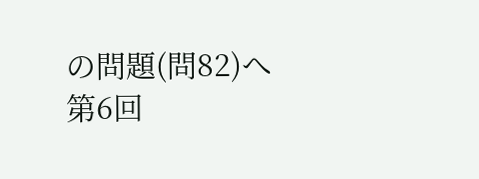の問題(問82)へ
第6回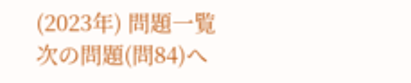(2023年) 問題一覧
次の問題(問84)へ